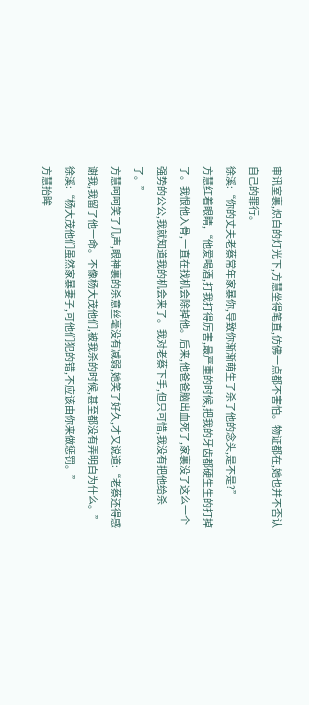审讯室裏,炽白的灯光下,方慧坐得笔直,仿佛一点都不害怕。物证都在,她也并不否认自己的罪行。
徐溪:“你的丈夫老蔡常年家暴你,导致你渐渐萌生了杀了他的念头,是不是?”
方慧红着眼睛,“他爱喝酒,打我打得厉害,最严重的时候,把我的牙齿都硬生生的打掉了。我恨他入骨,一直在找机会除掉他。后来,他爸爸脑出血死了,家裏没了这么一个强势的公公,我就知道我的机会来了。我对老蔡下手,但只可惜,我没有把他给杀了。”
方慧呵呵笑了几声,眼神裏的杀意丝毫没有减弱,她笑了好久,才又说道:“老蔡还得感谢我,我留了他一命。不像杨大茂他们,被我杀的时候,甚至都没有弄明白为什么。”
徐溪:“杨大茂他们虽然家暴妻子,可他们犯的错,不应该由你来做惩罚。”
方慧抬眸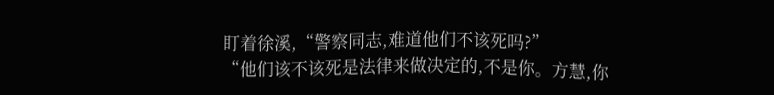盯着徐溪,“警察同志,难道他们不该死吗?”
“他们该不该死是法律来做决定的,不是你。方慧,你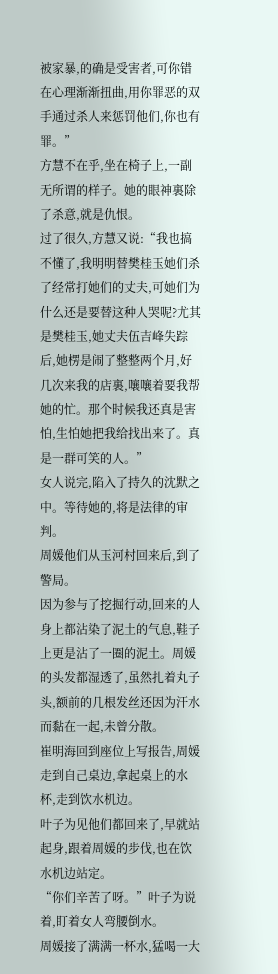被家暴,的确是受害者,可你错在心理渐渐扭曲,用你罪恶的双手通过杀人来惩罚他们,你也有罪。”
方慧不在乎,坐在椅子上,一副无所谓的样子。她的眼神裏除了杀意,就是仇恨。
过了很久,方慧又说:“我也搞不懂了,我明明替樊桂玉她们杀了经常打她们的丈夫,可她们为什么还是要替这种人哭呢?尤其是樊桂玉,她丈夫伍吉峰失踪后,她楞是闹了整整两个月,好几次来我的店裏,嚷嚷着要我帮她的忙。那个时候我还真是害怕,生怕她把我给找出来了。真是一群可笑的人。”
女人说完,陷入了持久的沈默之中。等待她的,将是法律的审判。
周媛他们从玉河村回来后,到了警局。
因为参与了挖掘行动,回来的人身上都沾染了泥土的气息,鞋子上更是沾了一圈的泥土。周媛的头发都湿透了,虽然扎着丸子头,额前的几根发丝还因为汗水而黏在一起,未曾分散。
崔明海回到座位上写报告,周媛走到自己桌边,拿起桌上的水杯,走到饮水机边。
叶子为见他们都回来了,早就站起身,跟着周媛的步伐,也在饮水机边站定。
“你们辛苦了呀。”叶子为说着,盯着女人弯腰倒水。
周媛接了满满一杯水,猛喝一大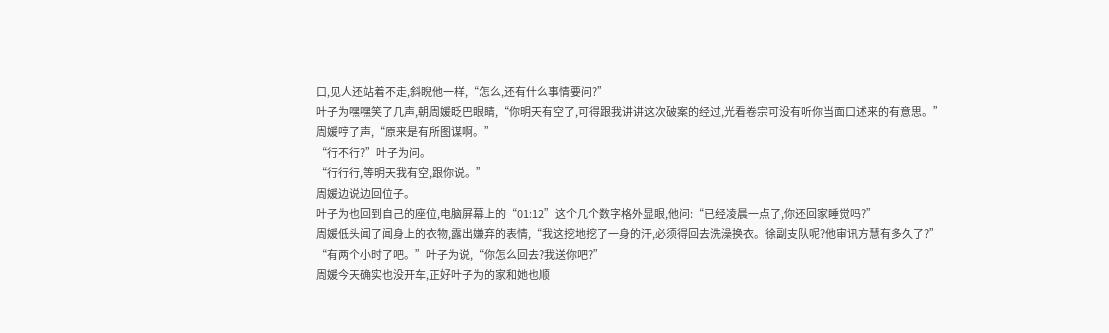口,见人还站着不走,斜睨他一样,“怎么,还有什么事情要问?”
叶子为嘿嘿笑了几声,朝周媛眨巴眼睛,“你明天有空了,可得跟我讲讲这次破案的经过,光看卷宗可没有听你当面口述来的有意思。”
周媛哼了声,“原来是有所图谋啊。”
“行不行?”叶子为问。
“行行行,等明天我有空,跟你说。”
周媛边说边回位子。
叶子为也回到自己的座位,电脑屏幕上的“01:12”这个几个数字格外显眼,他问:“已经凌晨一点了,你还回家睡觉吗?”
周媛低头闻了闻身上的衣物,露出嫌弃的表情,“我这挖地挖了一身的汗,必须得回去洗澡换衣。徐副支队呢?他审讯方慧有多久了?”
“有两个小时了吧。”叶子为说,“你怎么回去?我送你吧?”
周媛今天确实也没开车,正好叶子为的家和她也顺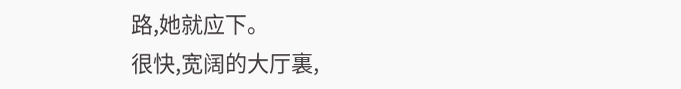路,她就应下。
很快,宽阔的大厅裏,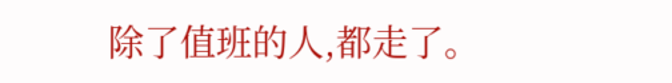除了值班的人,都走了。